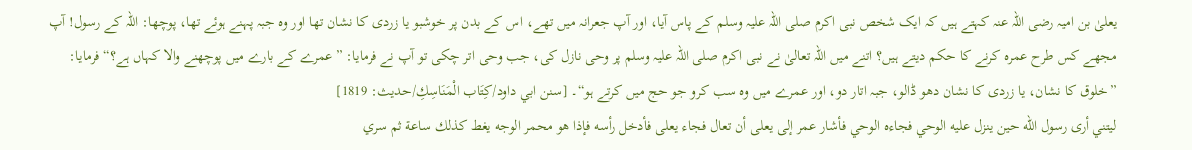یعلیٰ بن امیہ رضی اللہ عنہ کہتے ہیں کہ ایک شخص نبی اکرم صلی اللہ علیہ وسلم کے پاس آیا، اور آپ جعرانہ میں تھے، اس کے بدن پر خوشبو یا زردی کا نشان تھا اور وہ جبہ پہنے ہوئے تھا، پوچھا: اللہ کے رسول! آپ مجھے کس طرح عمرہ کرنے کا حکم دیتے ہیں؟ اتنے میں اللہ تعالیٰ نے نبی اکرم صلی اللہ علیہ وسلم پر وحی نازل کی، جب وحی اتر چکی تو آپ نے فرمایا: ”عمرے کے بارے میں پوچھنے والا کہاں ہے؟“ فرمایا: ”خلوق کا نشان، یا زردی کا نشان دھو ڈالو، جبہ اتار دو، اور عمرے میں وہ سب کرو جو حج میں کرتے ہو“۔ [سنن ابي داود/كِتَاب الْمَنَاسِكِ/حدیث: 1819]
ليتني أرى رسول الله حين ينزل عليه الوحي فجاءه الوحي فأشار عمر إلى يعلى أن تعال فجاء يعلى فأدخل رأسه فإذا هو محمر الوجه يغط كذلك ساعة ثم سري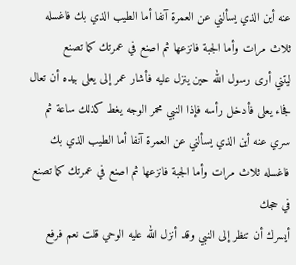عنه أين الذي يسألني عن العمرة آنفا أما الطيب الذي بك فاغسله ثلاث مرات وأما الجبة فانزعها ثم اصنع في عمرتك كما تصنع
ليتني أرى رسول الله حين ينزل عليه فأشار عمر إلى يعلى بيده أن تعال فجاء يعلى فأدخل رأسه فإذا النبي محمر الوجه يغط كذلك ساعة ثم سري عنه أين الذي يسألني عن العمرة آنفا أما الطيب الذي بك فاغسله ثلاث مرات وأما الجبة فانزعها ثم اصنع في عمرتك كما تصنع في حجك
أيسرك أن تنظر إلى النبي وقد أنزل الله عليه الوحي قلت نعم فرفع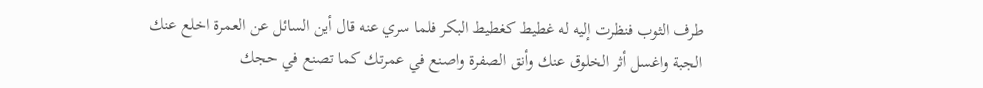طرف الثوب فنظرت إليه له غطيط كغطيط البكر فلما سري عنه قال أين السائل عن العمرة اخلع عنك الجبة واغسل أثر الخلوق عنك وأنق الصفرة واصنع في عمرتك كما تصنع في حجك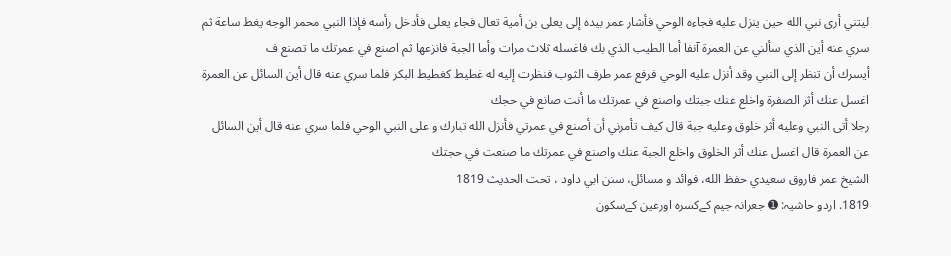ليتني أرى نبي الله حين ينزل عليه فجاءه الوحي فأشار عمر بيده إلى يعلى بن أمية تعال فجاء يعلى فأدخل رأسه فإذا النبي محمر الوجه يغط ساعة ثم سري عنه أين الذي سألني عن العمرة آنفا أما الطيب الذي بك فاغسله ثلاث مرات وأما الجبة فانزعها ثم اصنع في عمرتك ما تصنع ف
أيسرك أن تنظر إلى النبي وقد أنزل عليه الوحي فرفع عمر طرف الثوب فنظرت إليه له غطيط كغطيط البكر فلما سري عنه قال أين السائل عن العمرة اغسل عنك أثر الصفرة واخلع عنك جبتك واصنع في عمرتك ما أنت صانع في حجك
رجلا أتى النبي وعليه أثر خلوق وعليه جبة قال كيف تأمرني أن أصنع في عمرتي فأنزل الله تبارك و على النبي الوحي فلما سري عنه قال أين السائل عن العمرة قال اغسل عنك أثر الخلوق واخلع الجبة عنك واصنع في عمرتك ما صنعت في حجتك
الشيخ عمر فاروق سعيدي حفظ الله، فوائد و مسائل، سنن ابي داود ، تحت الحديث 1819
1819. اردو حاشیہ: ➊ جعرانہ جیم کےکسرہ اورعین کےسکون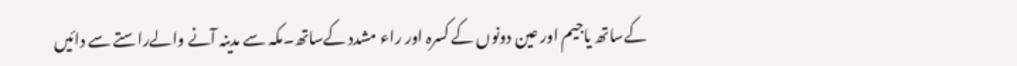کےساتھ یاجیم اور عین دونوں کے کسرہ اور راء مشدد کےساتھ۔مکہ سے مدینہ آنے والےراستے سے دائیں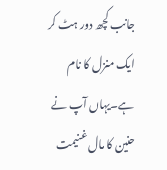جانب کچھ دور ہٹ کر ایک منزل کا نام ہے۔یہاں آپ نے حنین کا مال غنیمت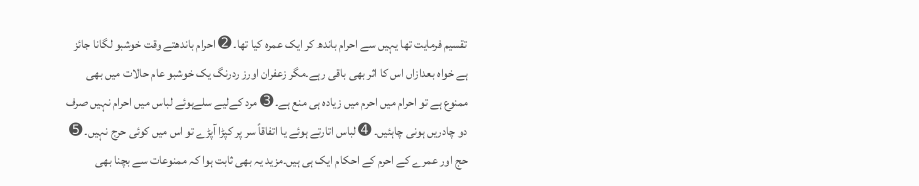تقسیم فرمایت تھا یہیں سے احرام باندھ کر ایک عمرہ کیا تھا۔ ➋ احرام باندھتے وقت خوشبو لگانا جائز ہے خواہ بعدازاں اس کا اثر بھی باقی رہے۔مگر زعفران اورز ردرنگ یک خوشبو عام حالات میں بھی ممنوع ہے تو احرام میں احرم میں زیادہ ہی منع ہے۔ ➌ مرد کےلیے سلےہوئے لباس میں احرام نہیں صرف دو چادریں ہونی چاہئیں۔ ➍ لباس اتارتے ہوئے یا اتفاقاً سر پر کپڑا آپڑے تو اس میں کوئی حرج نہیں۔ ➎ حج اور عمرے کے احرم کے احکام ایک ہی ہیں۔مزید یہ بھی ثابت ہوا کہ ممنوعات سے بچنا بھی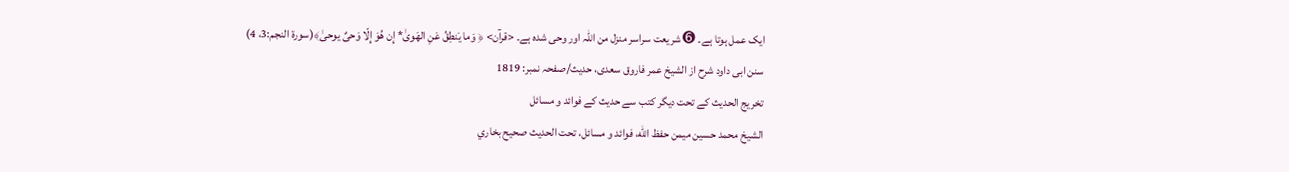ایک عمل ہوتا ہے۔ ➏ شریعت سراسر منزل من اللہ اور وحی شدہ ہے۔ <قرآن> ﴿ وَما يَنطِقُ عَنِ الهَوىٰ* إِن هُوَ إِلّا وَحىٌ يوحىٰ﴾(سورة النجم:3، 4)
سنن ابی داود شرح از الشیخ عمر فاروق سعدی، حدیث/صفحہ نمبر: 1819
تخریج الحدیث کے تحت دیگر کتب سے حدیث کے فوائد و مسائل
الشيخ محمد حسين ميمن حفظ الله، فوائد و مسائل، تحت الحديث صحيح بخاري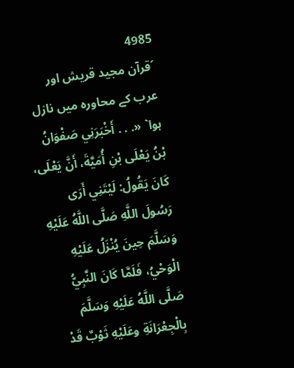4985
´قرآن مجید قریش اور عرب کے محاورہ میں نازل ہوا` «. . . أَخْبَرَنِي صَفْوَانُ بْنُ يَعْلَى بْنِ أُمَيَّةَ، أَنَّ يَعْلَى، كَانَ يَقُولُ: لَيْتَنِي أَرَى رَسُولَ اللَّهِ صَلَّى اللَّهُ عَلَيْهِ وَسَلَّمَ حِينَ يُنْزَلُ عَلَيْهِ الْوَحْيُ، فَلَمَّا كَانَ النَّبِيُّ صَلَّى اللَّهُ عَلَيْهِ وَسَلَّمَ بِالْجِعْرَانَةِ وعَلَيْهِ ثَوْبٌ قَدْ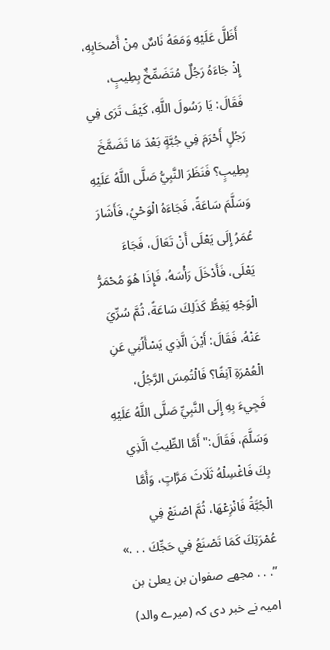أَظَلَّ عَلَيْهِ وَمَعَهُ نَاسٌ مِنْ أَصْحَابِهِ، إِذْ جَاءَهُ رَجُلٌ مُتَضَمِّخٌ بِطِيبٍ، فَقَالَ: يَا رَسُولَ اللَّهِ، كَيْفَ تَرَى فِي رَجُلٍ أَحْرَمَ فِي جُبَّةٍ بَعْدَ مَا تَضَمَّخَ بِطِيبٍ؟ فَنَظَرَ النَّبِيُّ صَلَّى اللَّهُ عَلَيْهِ وَسَلَّمَ سَاعَةً، فَجَاءَهُ الْوَحْيُ، فَأَشَارَ عُمَرُ إِلَى يَعْلَى أَنْ تَعَالَ، فَجَاءَ يَعْلَى، فَأَدْخَلَ رَأْسَهُ، فَإِذَا هُوَ مُحْمَرُّ الْوَجْهِ يَغِطُّ كَذَلِكَ سَاعَةً، ثُمَّ سُرِّيَ عَنْهُ، فَقَالَ: أَيْنَ الَّذِي يَسْأَلُنِي عَنِ الْعُمْرَةِ آنِفًا؟ فَالْتُمِسَ الرَّجُلُ، فَجِيءَ بِهِ إِلَى النَّبِيِّ صَلَّى اللَّهُ عَلَيْهِ وَسَلَّمَ، فَقَالَ:" أَمَّا الطِّيبُ الَّذِي بِكَ فَاغْسِلْهُ ثَلَاثَ مَرَّاتٍ، وَأَمَّا الْجُبَّةُ فَانْزِعْهَا، ثُمَّ اصْنَعْ فِي عُمْرَتِكَ كَمَا تَصْنَعُ فِي حَجِّكَ . . .» ”. . . مجھے صفوان بن یعلیٰ بن امیہ نے خبر دی کہ (میرے والد)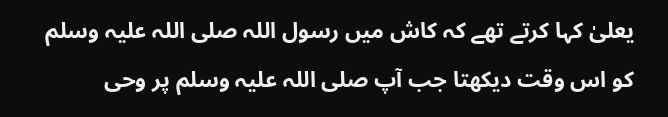یعلیٰ کہا کرتے تھے کہ کاش میں رسول اللہ صلی اللہ علیہ وسلم کو اس وقت دیکھتا جب آپ صلی اللہ علیہ وسلم پر وحی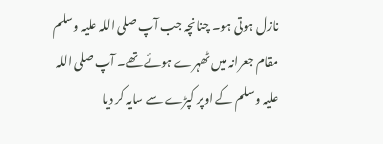نازل ہوتی ہو۔ چنانچہ جب آپ صلی اللہ علیہ وسلم مقام جعرانہ میں ٹھہرے ہوئے تھے۔ آپ صلی اللہ علیہ وسلم کے اوپر کپڑے سے سایہ کر دیا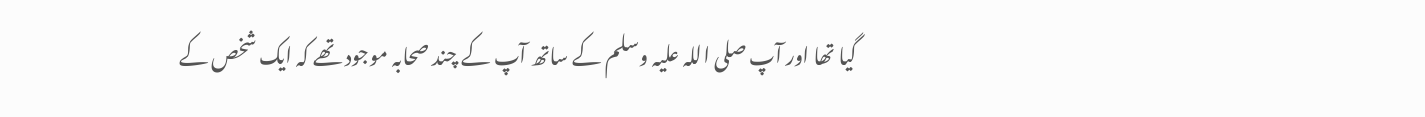گیا تھا اور آپ صلی اللہ علیہ وسلم کے ساتھ آپ کے چند صحابہ موجود تھے کہ ایک شخص کے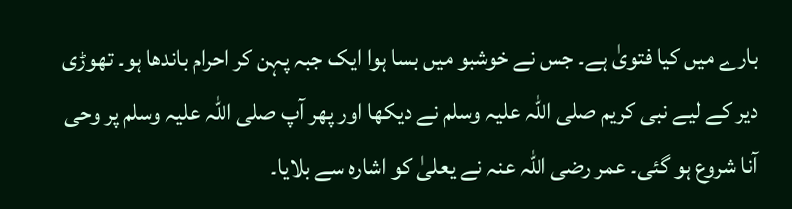بارے میں کیا فتویٰ ہے۔ جس نے خوشبو میں بسا ہوا ایک جبہ پہن کر احرام باندھا ہو۔ تھوڑی دیر کے لیے نبی کریم صلی اللہ علیہ وسلم نے دیکھا اور پھر آپ صلی اللہ علیہ وسلم پر وحی آنا شروع ہو گئی۔ عمر رضی اللہ عنہ نے یعلیٰ کو اشارہ سے بلایا۔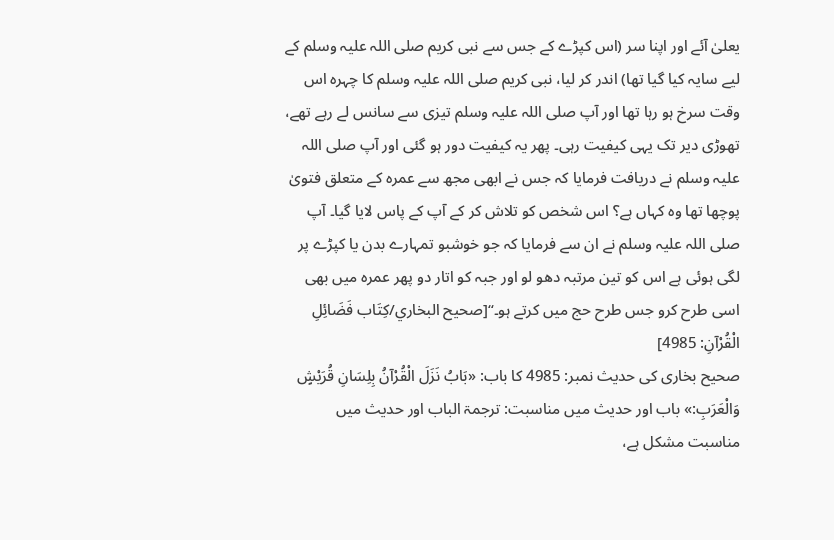یعلیٰ آئے اور اپنا سر (اس کپڑے کے جس سے نبی کریم صلی اللہ علیہ وسلم کے لیے سایہ کیا گیا تھا) اندر کر لیا، نبی کریم صلی اللہ علیہ وسلم کا چہرہ اس وقت سرخ ہو رہا تھا اور آپ صلی اللہ علیہ وسلم تیزی سے سانس لے رہے تھے، تھوڑی دیر تک یہی کیفیت رہی۔ پھر یہ کیفیت دور ہو گئی اور آپ صلی اللہ علیہ وسلم نے دریافت فرمایا کہ جس نے ابھی مجھ سے عمرہ کے متعلق فتویٰ پوچھا تھا وہ کہاں ہے؟ اس شخص کو تلاش کر کے آپ کے پاس لایا گیا۔ آپ صلی اللہ علیہ وسلم نے ان سے فرمایا کہ جو خوشبو تمہارے بدن یا کپڑے پر لگی ہوئی ہے اس کو تین مرتبہ دھو لو اور جبہ کو اتار دو پھر عمرہ میں بھی اسی طرح کرو جس طرح حج میں کرتے ہو۔“[صحيح البخاري/كِتَاب فَضَائِلِ الْقُرْآنِ: 4985]
صحیح بخاری کی حدیث نمبر: 4985 کا باب: «بَابُ نَزَلَ الْقُرْآنُ بِلِسَانِ قُرَيْشٍ وَالْعَرَبِ:» باب اور حدیث میں مناسبت: ترجمۃ الباب اور حدیث میں مناسبت مشکل ہے،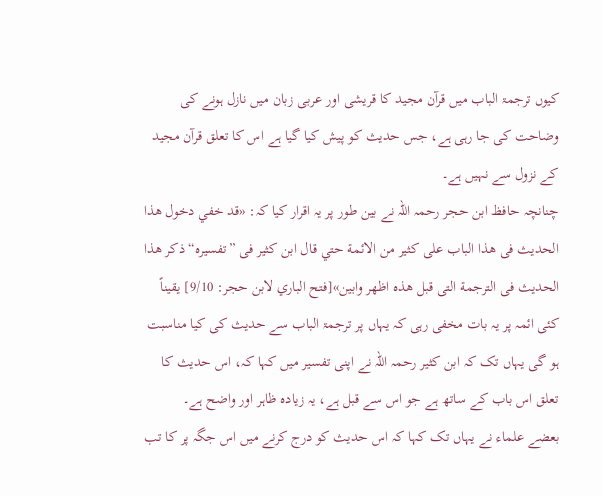کیوں ترجمۃ الباب میں قرآن مجید کا قریشی اور عربی زبان میں نازل ہونے کی وضاحت کی جا رہی ہے، جس حدیث کو پیش کیا گیا ہے اس کا تعلق قرآن مجید کے نزول سے نہیں ہے۔
چنانچہ حافظ ابن حجر رحمہ اللہ نے بین طور پر یہ اقرار کیا کہ: «قد خفي دخول هذا الحديث فى هذا الباب على كثير من الائمة حتي قال ابن كثير فى ”تفسيره“ ذكر هذا الحديث فى الترجمة التى قبل هذه اظهر وابين»[فتح الباري لابن حجر: 9/10] یقیناً کئی ائمہ پر یہ بات مخفی رہی کہ یہاں پر ترجمۃ الباب سے حدیث کی کیا مناسبت ہو گی یہاں تک کہ ابن کثیر رحمہ اللہ نے اپنی تفسیر میں کہا کہ، اس حدیث کا تعلق اس باب کے ساتھ ہے جو اس سے قبل ہے، یہ زیادہ ظاہر اور واضح ہے۔
بعضے علماء نے یہاں تک کہا کہ اس حدیث کو درج کرنے میں اس جگہ پر کا تب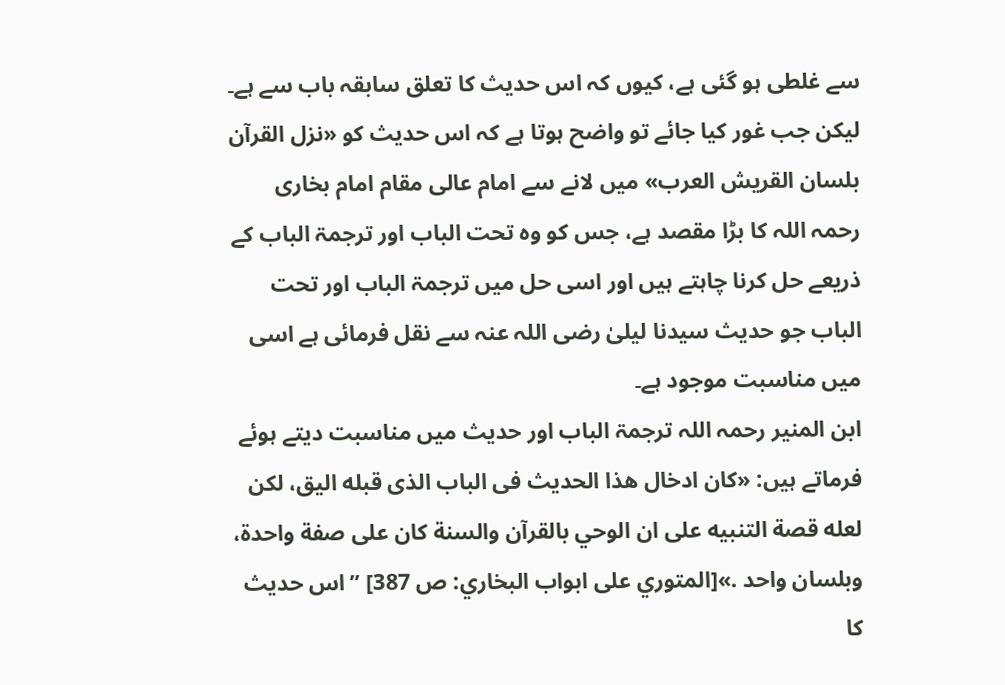سے غلطی ہو گئی ہے، کیوں کہ اس حدیث کا تعلق سابقہ باب سے ہے۔ لیکن جب غور کیا جائے تو واضح ہوتا ہے کہ اس حدیث کو «نزل القرآن بلسان القريش العرب» میں لانے سے امام عالی مقام امام بخاری رحمہ اللہ کا بڑا مقصد ہے، جس کو وہ تحت الباب اور ترجمۃ الباب کے ذریعے حل کرنا چاہتے ہیں اور اسی حل میں ترجمۃ الباب اور تحت الباب جو حدیث سیدنا لیلیٰ رضی اللہ عنہ سے نقل فرمائی ہے اسی میں مناسبت موجود ہے۔
ابن المنیر رحمہ اللہ ترجمۃ الباب اور حدیث میں مناسبت دیتے ہوئے فرماتے ہیں: «كان ادخال هذا الحديث فى الباب الذى قبله اليق، لكن لعله قصة التنبيه على ان الوحي بالقرآن والسنة كان على صفة واحدة، وبلسان واحد .»[المتوري على ابواب البخاري: ص 387] ”اس حدیث کا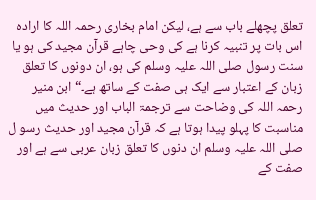تعلق پچھلے باب سے ہے، لیکن امام بخاری رحمہ اللہ کا ارادہ اس بات پر تنبیہ کرنا ہے کی وحی چاہے قرآن مجید کی ہو یا سنت رسول صلی اللہ علیہ وسلم کی ہو، ان دونوں کا تعلق زبان کے اعتبار سے ایک ہی صفت کے ساتھ ہے۔“ ابن منیر رحمہ اللہ کی وضاحت سے ترجمۃ الباب اور حدیث میں مناسبت کا پہلو پیدا ہوتا ہے کہ قرآن مجید اور حدیث رسو ل صلی اللہ علیہ وسلم ان دنوں کا تعلق زبان عربی سے ہے اور صفت کے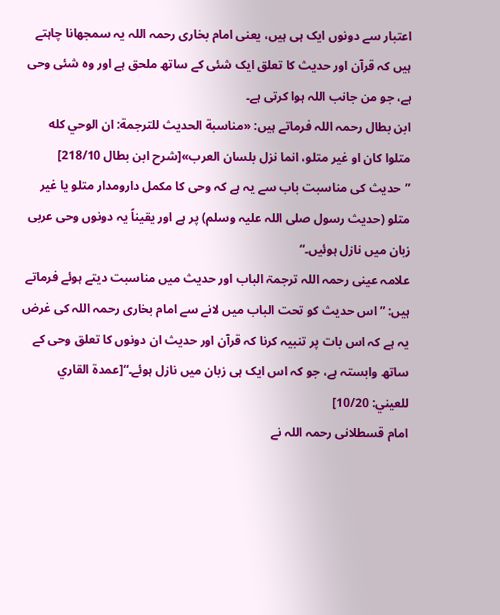اعتبار سے دونوں ایک ہی ہیں، یعنی امام بخاری رحمہ اللہ یہ سمجھانا چاہتے ہیں کہ قرآن اور حدیث کا تعلق ایک شئی کے ساتھ ملحق ہے اور وہ شئی وحی ہے، جو من جانب اللہ ہوا کرتی ہے۔
ابن بطال رحمہ اللہ فرماتے ہیں: «مناسبة الحديث للترجمة: ان الوحي كله متلوا كان او غير متلو، انما نزل بلسان العرب»[شرح ابن بطال 218/10] ”حدیث کی مناسبت باب سے یہ ہے کہ وحی کا مکمل دارومدار متلو یا غیر متلو (حدیث رسول صلی اللہ علیہ وسلم) پر ہے اور یقیناً یہ دونوں وحی عربی زبان میں نازل ہوئیں۔“
علامہ عینی رحمہ اللہ ترجمۃ الباب اور حدیث میں مناسبت دیتے ہوئے فرماتے ہیں: ”اس حدیث کو تحت الباب میں لانے سے امام بخاری رحمہ اللہ کی غرض یہ ہے کہ اس بات پر تنبیہ کرنا کہ قرآن اور حدیث ان دونوں کا تعلق وحی کے ساتھ وابستہ ہے، جو کہ اس ایک ہی زبان میں نازل ہوئے۔“[عمدة القاري للعيني: 10/20]
امام قسطلانی رحمہ اللہ نے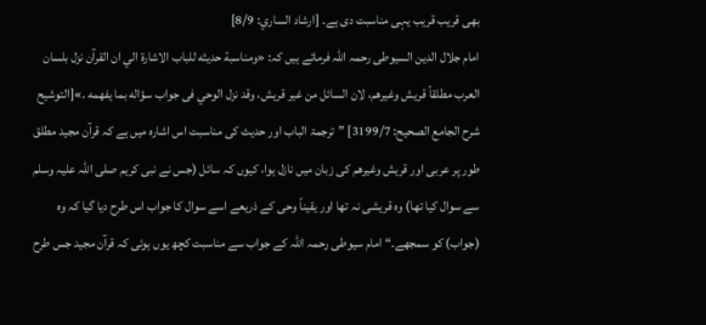بھی قریب قریب یہی مناسبت دی ہے۔ [ارشاد الساري: 8/9]
امام جلال الدین السیوطی رحمہ اللہ فرماتے ہیں کہ: «ومناسبة حديثه للباب الاشارة الي ان القرآن نزل بلسان العرب مطلقاً قريش وغيرهم، لان السائل من غير قريش، وقد نزل الوحي فى جواب سؤاله بما يفهمه .»[التوشيح شرح الجامع الصحيح: 3199/7] ”ترجمۃ الباب اور حدیث کی مناسبت اس اشارہ میں ہے کہ قرآن مجید مطلق طور پر عربی اور قریش وغیرھم کی زبان میں نازل ہوا، کیوں کہ سائل (جس نے نبی کریم صلی اللہ علیہ وسلم سے سوال کیا تھا) وہ قریشی نہ تھا اور یقیناً وحی کے ذریعے اسے سوال کا جواب اس طرح دیا گیا کہ وہ (جواب) کو سمجھے۔“ امام سیوطی رحمہ اللہ کے جواب سے مناسبت کچھ یوں ہوئی کہ قرآن مجید جس طرح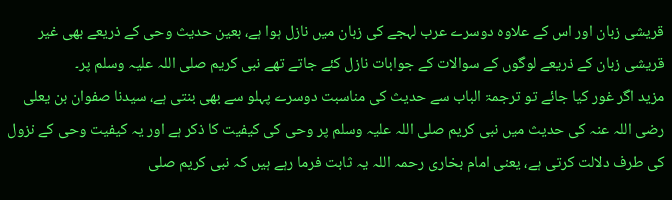قریشی زبان اور اس کے علاوہ دوسرے عرب لہجے کی زبان میں نازل ہوا ہے، بعین حدیث وحی کے ذریعے بھی غیر قریشی زبان کے ذریعے لوگوں کے سوالات کے جوابات نازل کئے جاتے تھے نبی کریم صلی اللہ علیہ وسلم پر۔
مزید اگر غور کیا جائے تو ترجمۃ الباب سے حدیث کی مناسبت دوسرے پہلو سے بھی بنتی ہے، سیدنا صفوان بن یعلی رضی اللہ عنہ کی حدیث میں نبی کریم صلی اللہ علیہ وسلم پر وحی کی کیفیت کا ذکر ہے اور یہ کیفیت وحی کے نزول کی طرف دلالت کرتی ہے، یعنی امام بخاری رحمہ اللہ یہ ثابت فرما رہے ہیں کہ نبی کریم صلی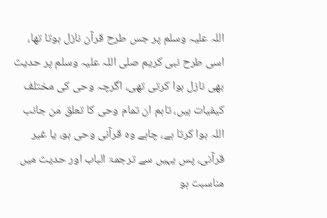اللہ علیہ وسلم پر جس طرح قرآن نازل ہوتا تھا، اسی طرح نبی کریم صلی اللہ علیہ وسلم پر حدیث بھی نازل ہوا کرتی تھی، اگرچہ وحی کی مختلف کیفیات ہیں، تاہم ان تمام وحی کا تعلق من جانب اللہ ہوا کرتا ہے، چاہے وہ قرآنی وحی ہو، یا غیر قرآنی، پس یہیں سے ترجمۃ الباب اور حدیث میں مناسبت ہو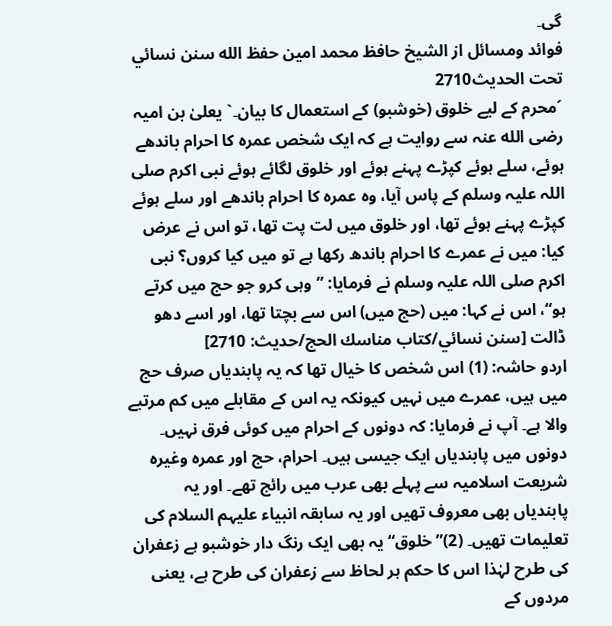گی۔
فوائد ومسائل از الشيخ حافظ محمد امين حفظ الله سنن نسائي تحت الحديث2710
´محرم کے لیے خلوق (خوشبو) کے استعمال کا بیان۔` یعلیٰ بن امیہ رضی الله عنہ سے روایت ہے کہ ایک شخص عمرہ کا احرام باندھے ہوئے، سلے ہوئے کپڑے پہنے ہوئے اور خلوق لگائے ہوئے نبی اکرم صلی اللہ علیہ وسلم کے پاس آیا، وہ عمرہ کا احرام باندھے اور سلے ہوئے کپڑے پہنے ہوئے تھا، اور خلوق میں لت پت تھا، تو اس نے عرض کیا: میں نے عمرے کا احرام باندھ رکھا ہے تو میں کیا کروں؟ نبی اکرم صلی اللہ علیہ وسلم نے فرمایا: ”وہی کرو جو حج میں کرتے ہو“، اس نے کہا: میں (حج میں) اس سے بچتا تھا، اور اسے دھو ڈالت [سنن نسائي/كتاب مناسك الحج/حدیث: 2710]
اردو حاشہ: (1) اس شخص کا خیال تھا کہ یہ پابندیاں صرف حج میں ہیں، عمرے میں نہیں کیونکہ یہ اس کے مقابلے میں کم مرتبے والا ہے۔ آپ نے فرمایا: کہ دونوں کے احرام میں کوئی فرق نہیں۔ دونوں میں پابندیاں ایک جیسی ہیں۔ احرام، حج اور عمرہ وغیرہ شریعت اسلامیہ سے پہلے بھی عرب میں رائج تھے۔ اور یہ پابندیاں بھی معروف تھیں اور یہ سابقہ انبیاء علیہم السلام کی تعلیمات تھیں۔ (2)”خلوق“ یہ بھی ایک رنگ دار خوشبو ہے زعفران کی طرح لہٰذا اس کا حکم ہر لحاظ سے زعفران کی طرح ہے، یعنی مردوں کے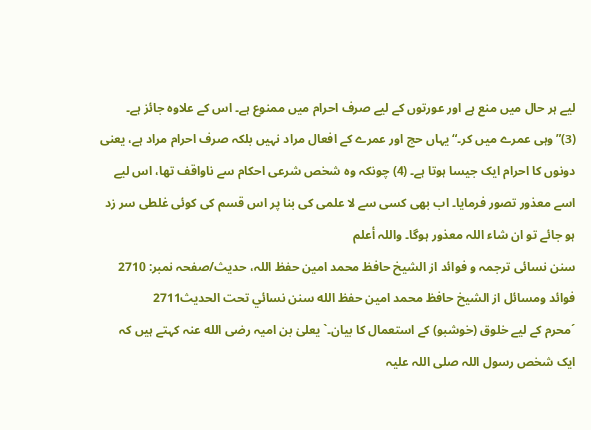لیے ہر حال میں منع ہے اور عورتوں کے لیے صرف احرام میں ممنوع ہے۔ اس کے علاوہ جائز ہے۔ (3)”وہی عمرے میں کر۔“ یہاں حج اور عمرے کے افعال مراد نہیں بلکہ صرف احرام مراد ہے، یعنی دونوں کا احرام ایک جیسا ہوتا ہے۔ (4) چونکہ وہ شخص شرعی احکام سے ناواقف تھا، اس لیے اسے معذور تصور فرمایا۔ اب بھی کسی سے لا علمی کی بنا پر اس قسم کی کوئی غلطی سر زد ہو جائے تو ان شاء اللہ معذور ہوگا۔ واللہ أعلم
سنن نسائی ترجمہ و فوائد از الشیخ حافظ محمد امین حفظ اللہ، حدیث/صفحہ نمبر: 2710
فوائد ومسائل از الشيخ حافظ محمد امين حفظ الله سنن نسائي تحت الحديث2711
´محرم کے لیے خلوق (خوشبو) کے استعمال کا بیان۔` یعلیٰ بن امیہ رضی الله عنہ کہتے ہیں کہ ایک شخص رسول اللہ صلی اللہ علیہ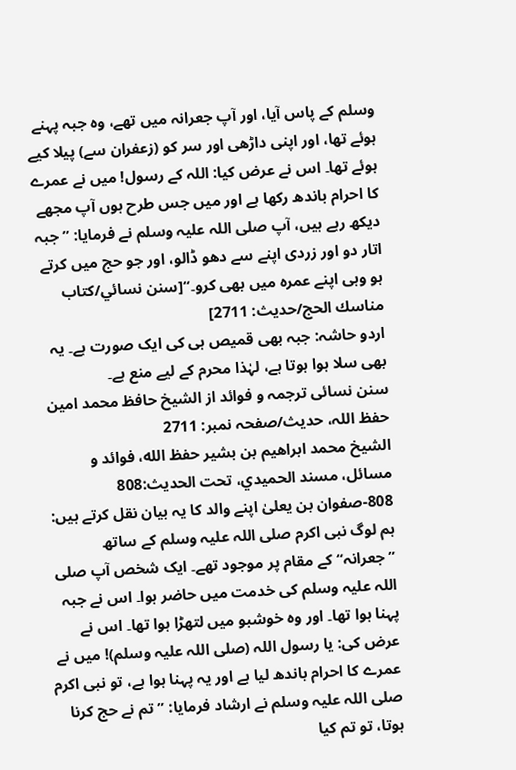وسلم کے پاس آیا، اور آپ جعرانہ میں تھے، وہ جبہ پہنے ہوئے تھا، اور اپنی داڑھی اور سر کو (زعفران سے) پیلا کیے ہوئے تھا۔ اس نے عرض کیا: اللہ کے رسول! میں نے عمرے کا احرام باندھ رکھا ہے اور میں جس طرح ہوں آپ مجھے دیکھ رہے ہیں، آپ صلی اللہ علیہ وسلم نے فرمایا: ”جبہ اتار دو اور زردی اپنے سے دھو ڈالو، اور جو حج میں کرتے ہو وہی اپنے عمرہ میں بھی کرو۔“[سنن نسائي/كتاب مناسك الحج/حدیث: 2711]
اردو حاشہ: جبہ بھی قمیص ہی کی ایک صورت ہے۔ یہ بھی سلا ہوا ہوتا ہے، لہٰذا محرم کے لیے منع ہے۔
سنن نسائی ترجمہ و فوائد از الشیخ حافظ محمد امین حفظ اللہ، حدیث/صفحہ نمبر: 2711
الشيخ محمد ابراهيم بن بشير حفظ الله، فوائد و مسائل، مسند الحميدي، تحت الحديث:808
808-صفوان بن یعلیٰ اپنے والد کا یہ بیان نقل کرتے ہیں: ہم لوگ نبی اکرم صلی اللہ علیہ وسلم کے ساتھ ”جعرانہ“ کے مقام پر موجود تھے۔ ایک شخص آپ صلی اللہ علیہ وسلم کی خدمت میں حاضر ہوا۔ اس نے جبہ پہنا ہوا تھا۔ اور وہ خوشبو میں لتھڑا ہوا تھا۔ اس نے عرض کی: یا رسول اللہ (صلی اللہ علیہ وسلم)! میں نے عمرے کا احرام باندھ لیا ہے اور یہ پہنا ہوا ہے، تو نبی اکرم صلی اللہ علیہ وسلم نے ارشاد فرمایا: ”تم نے حج کرنا ہوتا، تو تم کیا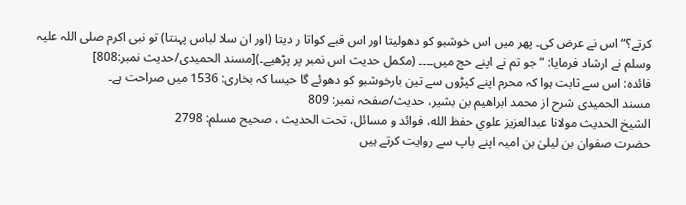کرتے؟“ اس نے عرض کی۔ پھر میں اس خوشبو کو دھولیتا اور اس قبے کواتا ر دیتا (اور ان سلا لباس پہنتا) تو نبی اکرم صلی اللہ علیہ وسلم نے ارشاد فرمایا: ”جو تم نے اپنے حج میں۔۔۔۔ (مکمل حدیث اس نمبر پر پڑھیے۔)[مسند الحمیدی/حدیث نمبر:808]
فائدہ: اس سے ثابت ہوا کہ محرم اپنے کپڑوں سے تین بارخوشبو کو دھوئے گا حیسا کہ بخاری: 1536 میں صراحت ہے۔
مسند الحمیدی شرح از محمد ابراهيم بن بشير، حدیث/صفحہ نمبر: 809
الشيخ الحديث مولانا عبدالعزيز علوي حفظ الله، فوائد و مسائل، تحت الحديث ، صحيح مسلم: 2798
حضرت صفوان بن لیلیٰ بن امیہ اپنے باپ سے روایت کرتے ہیں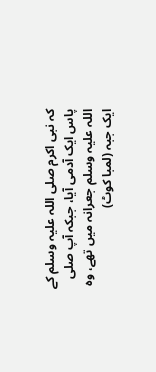کہ نبی اکرم صلی اللہ علیہ وسلم کے پاس ایک آدمی آیا، جبکہ آپ صلی اللہ علیہ وسلم جعرانہ میں تھے، وہ ایک جبہ (لمبا کوٹ)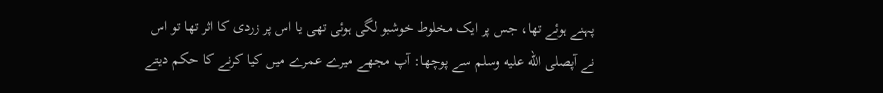پہنے ہوئے تھا، جس پر ایک مخلوط خوشبو لگی ہوئی تھی یا اس پر زردی کا اثر تھا تو اس نے آپصلى الله عليه وسلم سے پوچھا: آپ مجھے میرے عمرے میں کیا کرنے کا حکم دیتے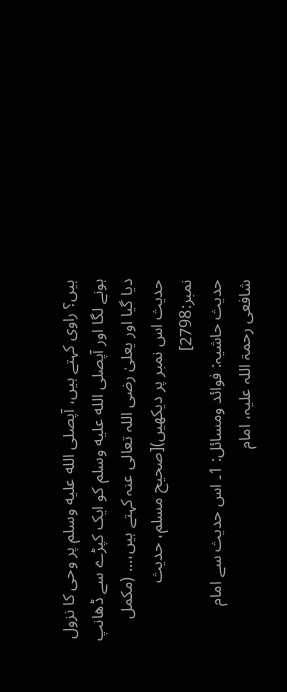ہیں؟ راوی کہتے ہیں، آپصلى الله عليه وسلم پر وحی کا نزول ہونے لگا اور آپصلى الله عليه وسلم کو ایک کپڑے سے ڈھانپ دیا گیا اور یعلیٰ رضی اللہ تعالی عنہ کہتے ہیں،... (مکمل حدیث اس نمبر پر دیکھیں)[صحيح مسلم، حديث نمبر:2798]
حدیث حاشیہ: فوائد ومسائل: 1۔ اس حدیث سے امام شافعی رحمۃ اللہ علیہ، امام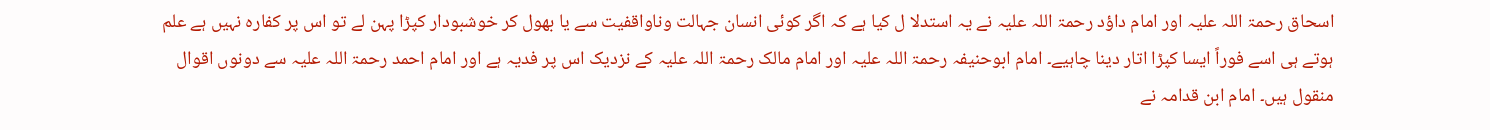اسحاق رحمۃ اللہ علیہ اور امام داؤد رحمۃ اللہ علیہ نے یہ استدلا ل کیا ہے کہ اگر کوئی انسان جہالت وناواقفیت سے یا بھول کر خوشبودار کپڑا پہن لے تو اس پر کفارہ نہیں ہے علم ہوتے ہی اسے فوراً ایسا کپڑا اتار دینا چاہیے۔ امام ابوحنیفہ رحمۃ اللہ علیہ اور امام مالک رحمۃ اللہ علیہ کے نزدیک اس پر فدیہ ہے اور امام احمد رحمۃ اللہ علیہ سے دونوں اقوال منقول ہیں۔ امام ابن قدامہ نے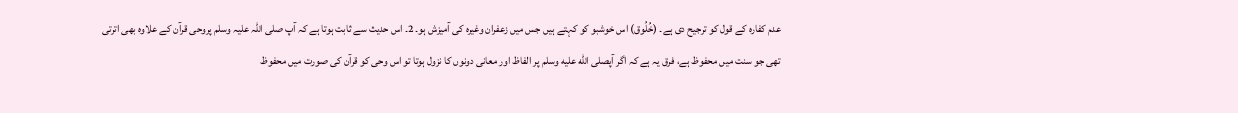عدم کفارہ کے قول کو ترجیح دی ہے۔ (خُلُوق) اس خوشبو کو کہتے ہیں جس میں زعفران وغیرہ کی آمیزش ہو۔ 2۔ اس حدیث سے ثابت ہوتا ہے کہ آپ صلی اللہ علیہ وسلم پروحی قرآن کے علاوہ بھی اترتی تھی جو سنت میں محفوظ ہے، فرق یہ ہے کہ اگر آپصلى الله عليه وسلم پر الفاظ اور معانی دونوں کا نزول ہوتا تو اس وحی کو قرآن کی صورت میں محفوظ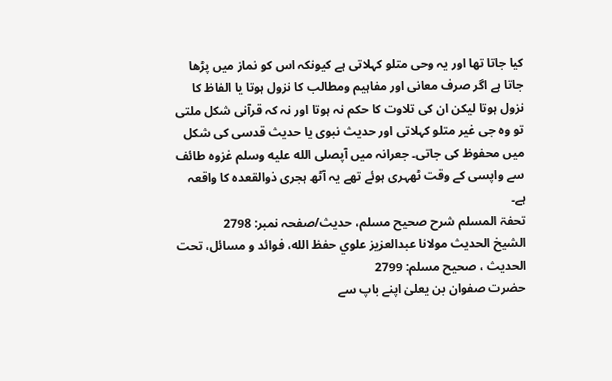کیا جاتا تھا اور یہ وحی متلو کہلاتی ہے کیونکہ اس کو نماز میں پڑھا جاتا ہے اگر صرف معانی اور مفاہیم ومطالب کا نزول ہوتا یا الفاظ کا نزول ہوتا لیکن ان کی تلاوت کا حکم نہ ہوتا اور نہ کہ قرآنی شکل ملتی تو وہ جی غیر متلو کہلاتی اور حدیث نبوی یا حدیث قدسی کی شکل میں محفوظ کی جاتی۔ جعرانہ میں آپصلى الله عليه وسلم غزوہ طائف سے واپسی کے وقت ٹھہری ہوئے تھے یہ آٹھ ہجری ذوالقعدہ کا واقعہ ہے۔
تحفۃ المسلم شرح صحیح مسلم، حدیث/صفحہ نمبر: 2798
الشيخ الحديث مولانا عبدالعزيز علوي حفظ الله، فوائد و مسائل، تحت الحديث ، صحيح مسلم: 2799
حضرت صفوان بن یعلیٰ اپنے باپ سے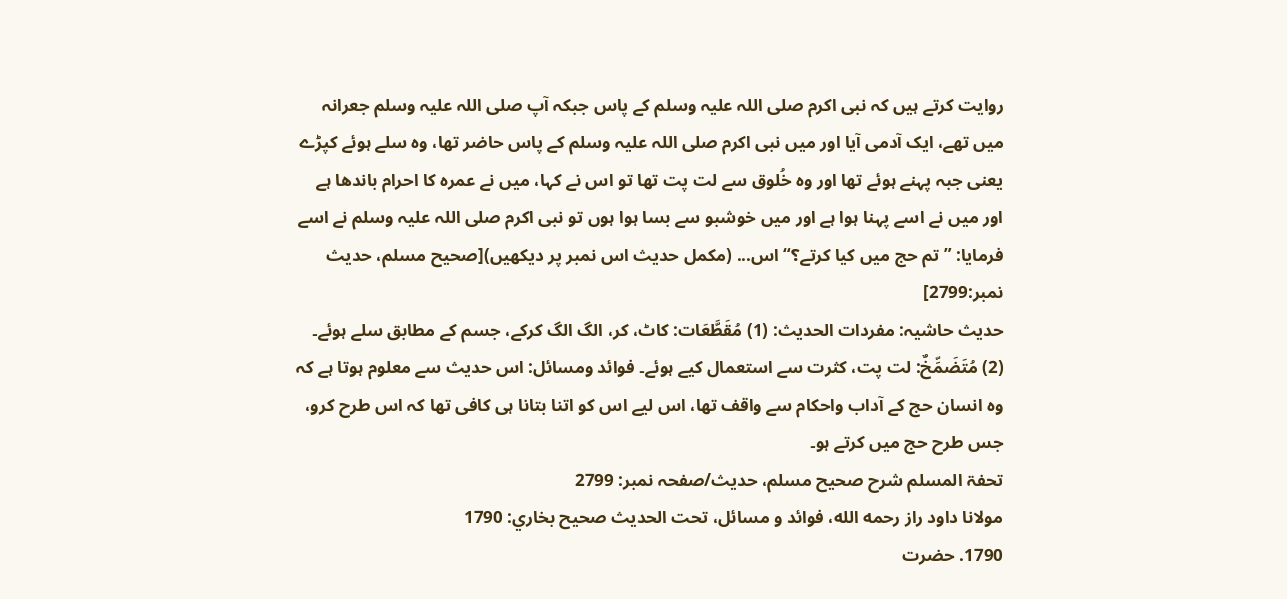روایت کرتے ہیں کہ نبی اکرم صلی اللہ علیہ وسلم کے پاس جبکہ آپ صلی اللہ علیہ وسلم جعرانہ میں تھے، ایک آدمی آیا اور میں نبی اکرم صلی اللہ علیہ وسلم کے پاس حاضر تھا، وہ سلے ہوئے کپڑے یعنی جبہ پہنے ہوئے تھا اور وہ خُلوق سے لت پت تھا تو اس نے کہا، میں نے عمرہ کا احرام باندھا ہے اور میں نے اسے پہنا ہوا ہے اور میں خوشبو سے بسا ہوا ہوں تو نبی اکرم صلی اللہ علیہ وسلم نے اسے فرمایا: ”تم حج میں کیا کرتے؟“ اس... (مکمل حدیث اس نمبر پر دیکھیں)[صحيح مسلم، حديث نمبر:2799]
حدیث حاشیہ: مفردات الحدیث: (1) مُقَطَّعَات: کاٹ، کر، الگ الگ کرکے، جسم کے مطابق سلے ہوئے۔ (2) مُتَضَمِّخٌ: لت پت، کثرت سے استعمال کیے ہوئے۔ فوائد ومسائل: اس حدیث سے معلوم ہوتا ہے کہ وہ انسان حج کے آداب واحکام سے واقف تھا، اس لیے اس کو اتنا بتانا ہی کافی تھا کہ اس طرح کرو، جس طرح حج میں کرتے ہو۔
تحفۃ المسلم شرح صحیح مسلم، حدیث/صفحہ نمبر: 2799
مولانا داود راز رحمه الله، فوائد و مسائل، تحت الحديث صحيح بخاري: 1790
1790. حضرت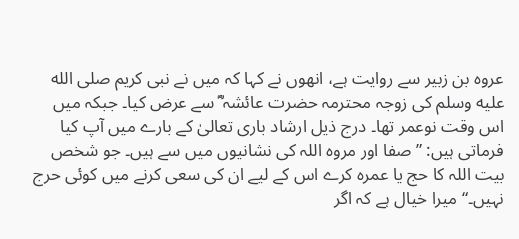عروہ بن زبیر سے روایت ہے، انھوں نے کہا کہ میں نے نبی کریم صلى الله عليه وسلم کی زوجہ محترمہ حضرت عائشہ ؓ سے عرض کیا۔ جبکہ میں اس وقت نوعمر تھا۔ درج ذیل ارشاد باری تعالیٰ کے بارے میں آپ کیا فرماتی ہیں: ”صفا اور مروہ اللہ کی نشانیوں میں سے ہیں۔ جو شخص بیت اللہ کا حج یا عمرہ کرے اس کے لیے ان کی سعی کرنے میں کوئی حرج نہیں۔“ میرا خیال ہے کہ اگر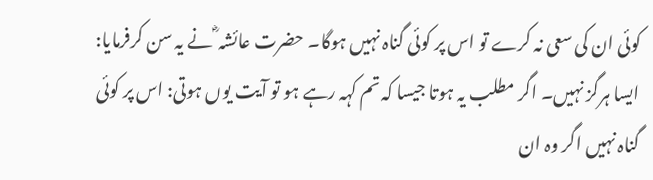کوئی ان کی سعی نہ کرے تو اس پر کوئی گناہ نہیں ہوگا۔ حضرت عائشہ ؓ نے یہ سن کرفرمایا: ایسا ہرگز نہیں۔ اگر مطلب یہ ہوتا جیسا کہ تم کہہ رہے ہو تو آیت یوں ہوتی: اس پر کوئی گناہ نہیں اگر وہ ان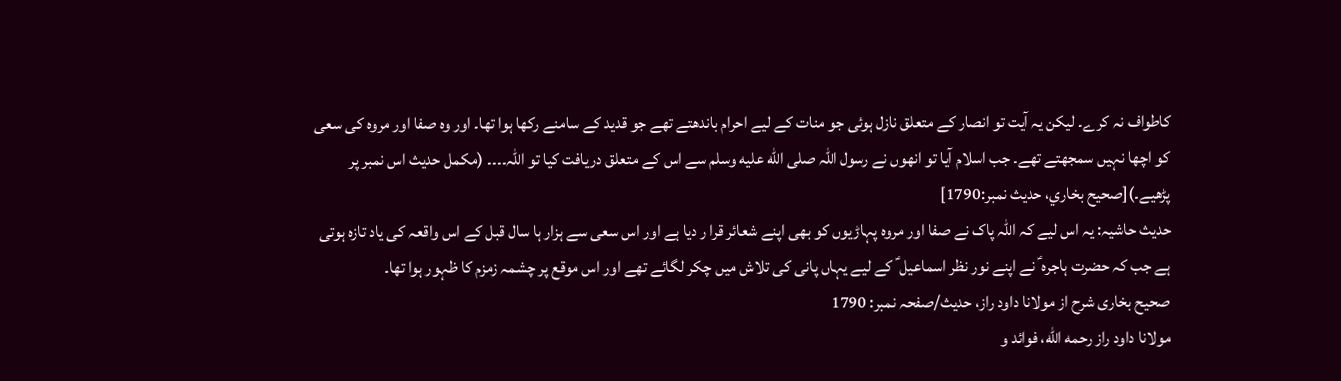کاطواف نہ کرے۔ لیکن یہ آیت تو انصار کے متعلق نازل ہوئی جو منات کے لیے احرام باندھتے تھے جو قدید کے سامنے رکھا ہوا تھا۔ اور وہ صفا اور مروہ کی سعی کو اچھا نہیں سمجھتے تھے۔ جب اسلام آیا تو انھوں نے رسول اللہ صلى الله عليه وسلم سے اس کے متعلق دریافت کیا تو اللہ۔۔۔۔ (مکمل حدیث اس نمبر پر پڑھیے۔)[صحيح بخاري، حديث نمبر:1790]
حدیث حاشیہ: یہ اس لیے کہ اللہ پاک نے صفا اور مروہ پہاڑیوں کو بھی اپنے شعائر قرا ر دیا ہے اور اس سعی سے ہزار ہا سال قبل کے اس واقعہ کی یاد تازہ ہوتی ہے جب کہ حضرت ہاجرہ ؑ نے اپنے نور نظر اسماعیل ؑ کے لیے یہاں پانی کی تلاش میں چکر لگائے تھے اور اس موقع پر چشمہ زمزم کا ظہور ہوا تھا۔
صحیح بخاری شرح از مولانا داود راز، حدیث/صفحہ نمبر: 1790
مولانا داود راز رحمه الله، فوائد و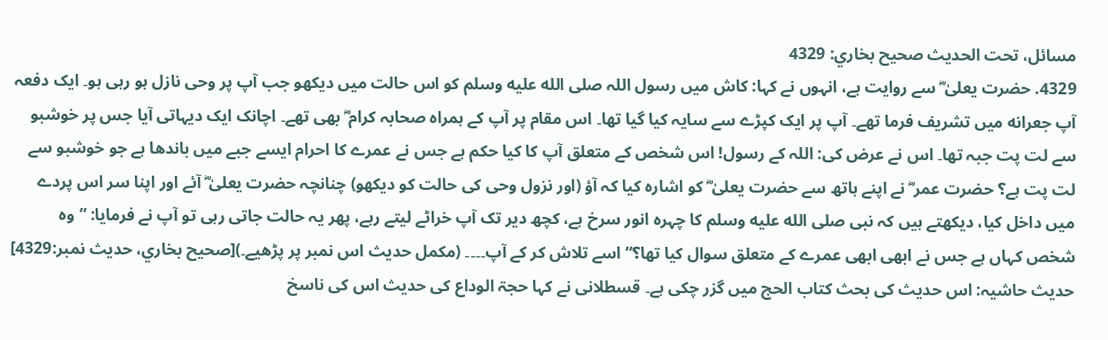مسائل، تحت الحديث صحيح بخاري: 4329
4329. حضرت یعلیٰ ؓ سے روایت ہے، انہوں نے کہا: کاش میں رسول اللہ صلى الله عليه وسلم کو اس حالت میں دیکھو جب آپ پر وحی نازل ہو رہی ہو۔ ایک دفعہ آپ جعرانه میں تشریف فرما تھے۔ آپ پر ایک کپڑے سے سایہ کیا گیا تھا۔ اس مقام پر آپ کے ہمراہ صحابہ کرام ؓ بھی تھے۔ اچانک ایک دیہاتی آیا جس پر خوشبو سے لت پت جبہ تھا۔ اس نے عرض کی: اللہ کے رسول! اس شخص کے متعلق آپ کا کیا حکم ہے جس نے عمرے کا احرام ایسے جبے میں باندھا ہے جو خوشبو سے لت پت ہے؟ حضرت عمر ؓ نے اپنے ہاتھ سے حضرت یعلیٰ ؓ کو اشارہ کیا کہ آؤ (اور نزول وحی کی حالت کو دیکھو) چنانچہ حضرت یعلیٰ ؓ آئے اور اپنا سر اس پردے میں داخل کیا، دیکھتے ہیں کہ نبی صلى الله عليه وسلم کا چہرہ انور سرخ ہے، کچھ دیر تک آپ خراٹے لیتے رہے، پھر یہ حالت جاتی رہی تو آپ نے فرمایا: ”وہ شخص کہاں ہے جس نے ابھی ابھی عمرے کے متعلق سوال کیا تھا؟“ اسے تلاش کر کے آپ۔۔۔۔ (مکمل حدیث اس نمبر پر پڑھیے۔)[صحيح بخاري، حديث نمبر:4329]
حدیث حاشیہ: اس حدیث کی بحث کتاب الحج میں گزر چکی ہے۔ قسطلانی نے کہا حجۃ الوداع کی حدیث اس کی ناسخ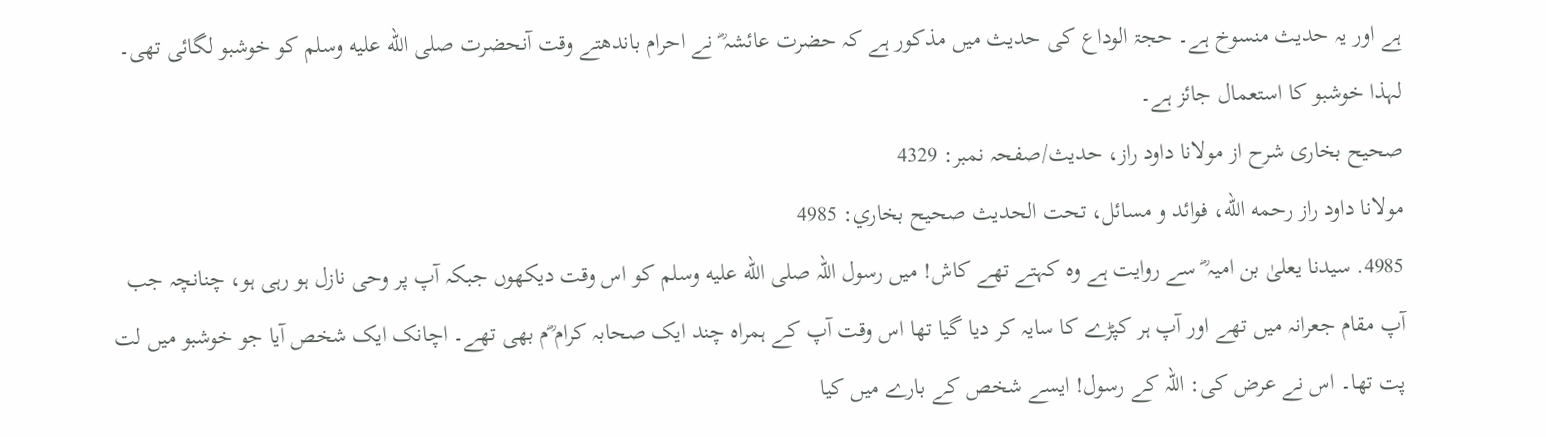ہے اور یہ حدیث منسوخ ہے۔ حجۃ الوداع کی حدیث میں مذکور ہے کہ حضرت عائشہ ؓ نے احرام باندھتے وقت آنحضرت صلى الله عليه وسلم کو خوشبو لگائی تھی۔ لہذا خوشبو کا استعمال جائز ہے۔
صحیح بخاری شرح از مولانا داود راز، حدیث/صفحہ نمبر: 4329
مولانا داود راز رحمه الله، فوائد و مسائل، تحت الحديث صحيح بخاري: 4985
4985. سیدنا یعلیٰ بن امیہ ؓ سے روایت ہے وہ کہتے تھے کاش! میں رسول اللہ صلى الله عليه وسلم کو اس وقت دیکھوں جبکہ آپ پر وحی نازل ہو رہی ہو، چنانچہ جب آپ مقام جعرانہ میں تھے اور آپ ہر کپڑے کا سایہ کر دیا گیا تھا اس وقت آپ کے ہمراہ چند ایک صحابہ کرام ؓم بھی تھے۔ اچانک ایک شخص آیا جو خوشبو میں لت پت تھا۔ اس نے عرض کی: اللہ کے رسول! ایسے شخص کے بارے میں کیا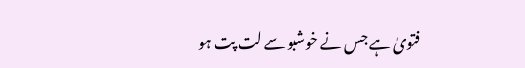فتویٰ ہے جس نے خوشبو سے لت پت ہو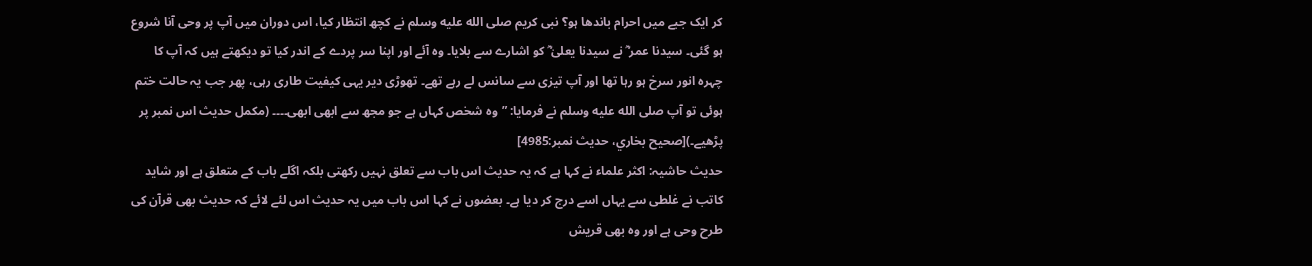کر ایک جبے میں احرام باندھا ہو؟ نبی کریم صلى الله عليه وسلم نے کچھ انتظار کیا، اس دوران میں آپ پر وحی آنا شروع ہو گئی۔ سیدنا عمر ؓ نے سیدنا یعلیٰ ؓ کو اشارے سے بلایا۔ وہ آئے اور اپنا سر پردے کے اندر کیا تو دیکھتے ہیں کہ آپ کا چہرہ انور سرخ ہو رہا تھا اور آپ تیزی سے سانس لے رہے تھے۔ تھوڑی دیر یہی کیفیت طاری رہی، پھر جب یہ حالت ختم ہوئی تو آپ صلى الله عليه وسلم نے فرمایا: ”وہ شخص کہاں ہے جو مجھ سے ابھی ابھی۔۔۔۔ (مکمل حدیث اس نمبر پر پڑھیے۔)[صحيح بخاري، حديث نمبر:4985]
حدیث حاشیہ: اکثر علماء نے کہا ہے کہ یہ حدیث اس باب سے تعلق نہیں رکھتی بلکہ اگلے باب کے متعلق ہے اور شاید کاتب نے غلطی سے یہاں اسے درج کر دیا ہے۔ بعضوں نے کہا اس باب میں یہ حدیث اس لئے لائے کہ حدیث بھی قرآن کی طرح وحی ہے اور وہ بھی قریش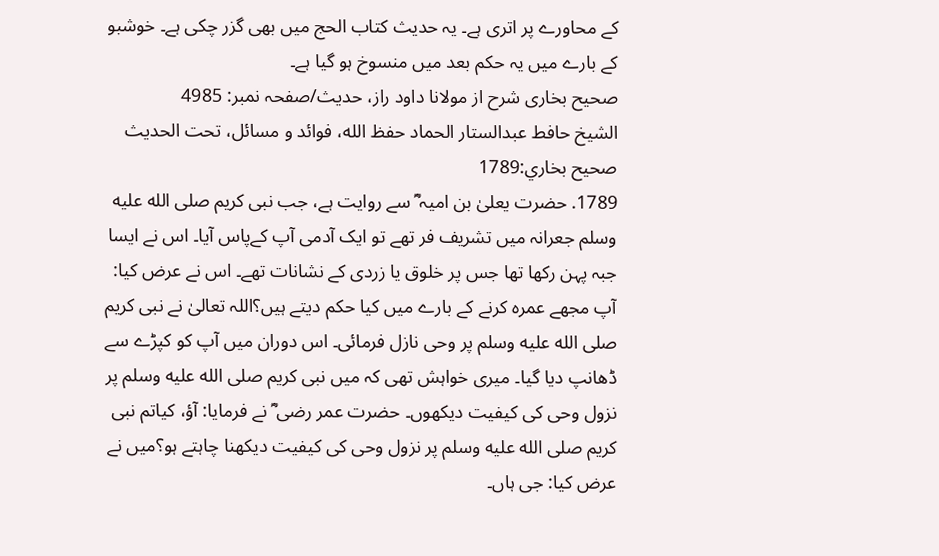کے محاورے پر اتری ہے۔ یہ حدیث کتاب الحج میں بھی گزر چکی ہے۔ خوشبو کے بارے میں یہ حکم بعد میں منسوخ ہو گیا ہے۔
صحیح بخاری شرح از مولانا داود راز، حدیث/صفحہ نمبر: 4985
الشيخ حافط عبدالستار الحماد حفظ الله، فوائد و مسائل، تحت الحديث صحيح بخاري:1789
1789. حضرت یعلیٰ بن امیہ ؓ سے روایت ہے، جب نبی کریم صلى الله عليه وسلم جعرانہ میں تشریف فر تھے تو ایک آدمی آپ کےپاس آیا۔ اس نے ایسا جبہ پہن رکھا تھا جس پر خلوق یا زردی کے نشانات تھے۔ اس نے عرض کیا: آپ مجھے عمرہ کرنے کے بارے میں کیا حکم دیتے ہیں؟اللہ تعالیٰ نے نبی کریم صلى الله عليه وسلم پر وحی نازل فرمائی۔ اس دوران میں آپ کو کپڑے سے ڈھانپ دیا گیا۔ میری خواہش تھی کہ میں نبی کریم صلى الله عليه وسلم پر نزول وحی کی کیفیت دیکھوں۔ حضرت عمر رضی ؓ نے فرمایا: آؤ، کیاتم نبی کریم صلى الله عليه وسلم پر نزول وحی کی کیفیت دیکھنا چاہتے ہو؟میں نے عرض کیا: جی ہاں۔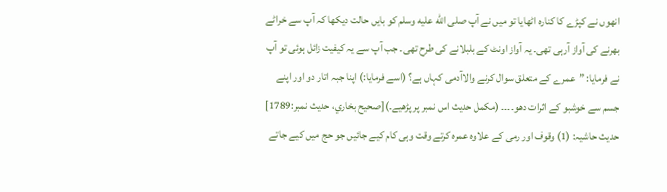انھوں نے کپڑے کا کنارہ اٹھایا تو میں نے آپ صلى الله عليه وسلم کو بایں حالت دیکھا کہ آپ سے خراٹے بھرنے کی آواز آرہی تھی۔ یہ آواز اونٹ کے بلبلانے کی طرح تھی۔ جب آپ سے یہ کیفیت زائل ہوئی تو آپ نے فرمایا: ”عمرے کے متعلق سوال کرنے والاآدمی کہاں ہے؟ (اسے فرمایا:) اپنا جبہ اتار دو اور اپنے جسم سے خوشبو کے اثرات دھو۔۔۔۔ (مکمل حدیث اس نمبر پر پڑھیے۔)[صحيح بخاري، حديث نمبر:1789]
حدیث حاشیہ: (1) وقوف اور رمی کے علاوہ عمرہ کرتے وقت وہی کام کیے جائیں جو حج میں کیے جاتے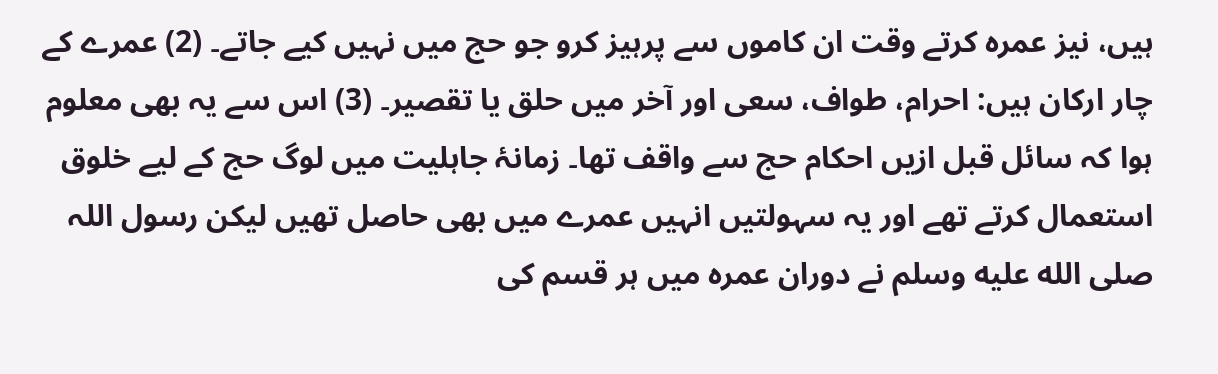ہیں، نیز عمرہ کرتے وقت ان کاموں سے پرہیز کرو جو حج میں نہیں کیے جاتے۔ (2) عمرے کے چار ارکان ہیں: احرام، طواف، سعی اور آخر میں حلق یا تقصیر۔ (3) اس سے یہ بھی معلوم ہوا کہ سائل قبل ازیں احکام حج سے واقف تھا۔ زمانۂ جاہلیت میں لوگ حج کے لیے خلوق استعمال کرتے تھے اور یہ سہولتیں انہیں عمرے میں بھی حاصل تھیں لیکن رسول اللہ صلى الله عليه وسلم نے دوران عمرہ میں ہر قسم کی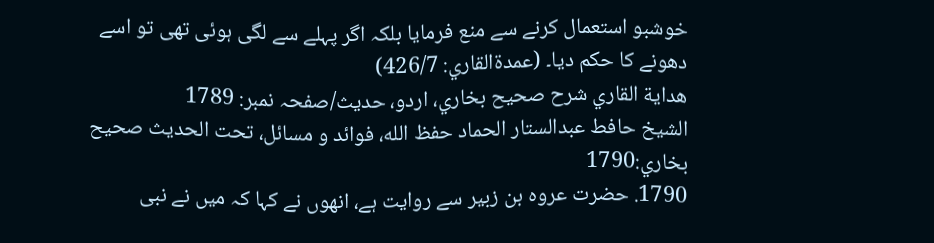خوشبو استعمال کرنے سے منع فرمایا بلکہ اگر پہلے سے لگی ہوئی تھی تو اسے دھونے کا حکم دیا۔ (عمدةالقاري: 426/7)
هداية القاري شرح صحيح بخاري، اردو، حدیث/صفحہ نمبر: 1789
الشيخ حافط عبدالستار الحماد حفظ الله، فوائد و مسائل، تحت الحديث صحيح بخاري:1790
1790. حضرت عروہ بن زبیر سے روایت ہے، انھوں نے کہا کہ میں نے نبی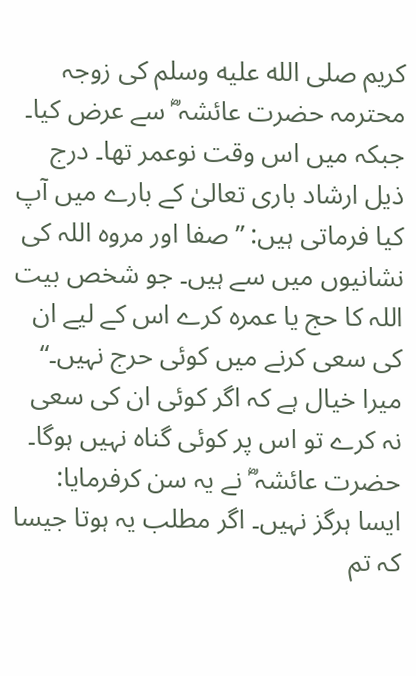کریم صلى الله عليه وسلم کی زوجہ محترمہ حضرت عائشہ ؓ سے عرض کیا۔ جبکہ میں اس وقت نوعمر تھا۔ درج ذیل ارشاد باری تعالیٰ کے بارے میں آپ کیا فرماتی ہیں: ”صفا اور مروہ اللہ کی نشانیوں میں سے ہیں۔ جو شخص بیت اللہ کا حج یا عمرہ کرے اس کے لیے ان کی سعی کرنے میں کوئی حرج نہیں۔“ میرا خیال ہے کہ اگر کوئی ان کی سعی نہ کرے تو اس پر کوئی گناہ نہیں ہوگا۔ حضرت عائشہ ؓ نے یہ سن کرفرمایا: ایسا ہرگز نہیں۔ اگر مطلب یہ ہوتا جیسا کہ تم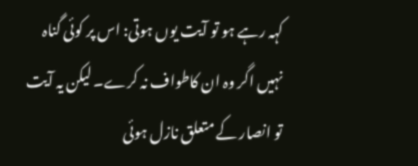کہہ رہے ہو تو آیت یوں ہوتی: اس پر کوئی گناہ نہیں اگر وہ ان کاطواف نہ کرے۔ لیکن یہ آیت تو انصار کے متعلق نازل ہوئی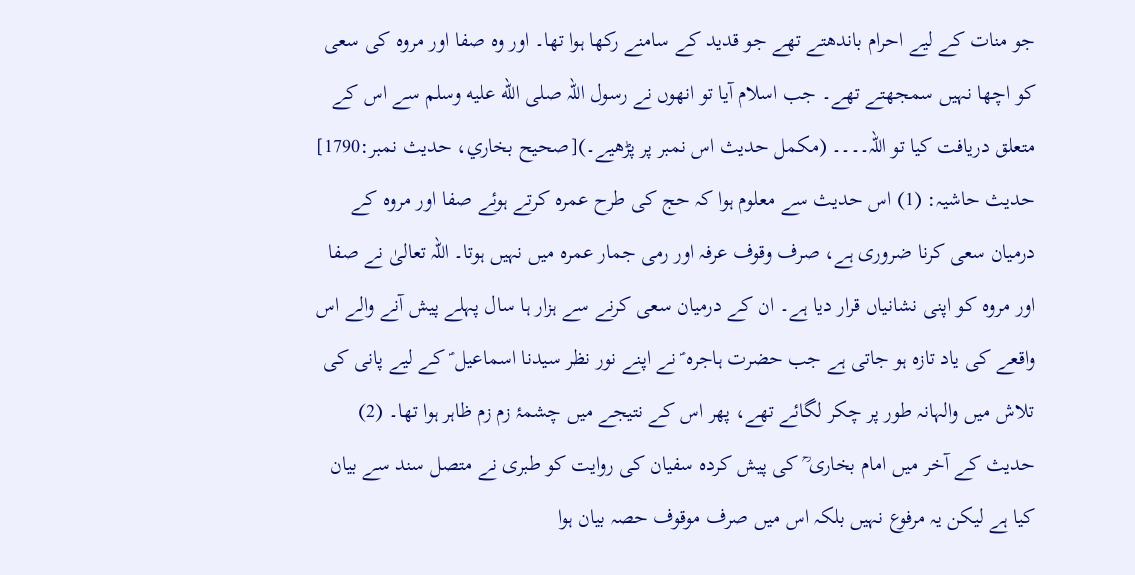جو منات کے لیے احرام باندھتے تھے جو قدید کے سامنے رکھا ہوا تھا۔ اور وہ صفا اور مروہ کی سعی کو اچھا نہیں سمجھتے تھے۔ جب اسلام آیا تو انھوں نے رسول اللہ صلى الله عليه وسلم سے اس کے متعلق دریافت کیا تو اللہ۔۔۔۔ (مکمل حدیث اس نمبر پر پڑھیے۔)[صحيح بخاري، حديث نمبر:1790]
حدیث حاشیہ: (1) اس حدیث سے معلوم ہوا کہ حج کی طرح عمرہ کرتے ہوئے صفا اور مروہ کے درمیان سعی کرنا ضروری ہے، صرف وقوف عرفہ اور رمی جمار عمرہ میں نہیں ہوتا۔ اللہ تعالیٰ نے صفا اور مروہ کو اپنی نشانیاں قرار دیا ہے۔ ان کے درمیان سعی کرنے سے ہزار ہا سال پہلے پیش آنے والے اس واقعے کی یاد تازہ ہو جاتی ہے جب حضرت ہاجرہ ؑ نے اپنے نور نظر سیدنا اسماعیل ؑ کے لیے پانی کی تلاش میں والہانہ طور پر چکر لگائے تھے، پھر اس کے نتیجے میں چشمۂ زم زم ظاہر ہوا تھا۔ (2) حدیث کے آخر میں امام بخاری ؒ کی پیش کردہ سفیان کی روایت کو طبری نے متصل سند سے بیان کیا ہے لیکن یہ مرفوع نہیں بلکہ اس میں صرف موقوف حصہ بیان ہوا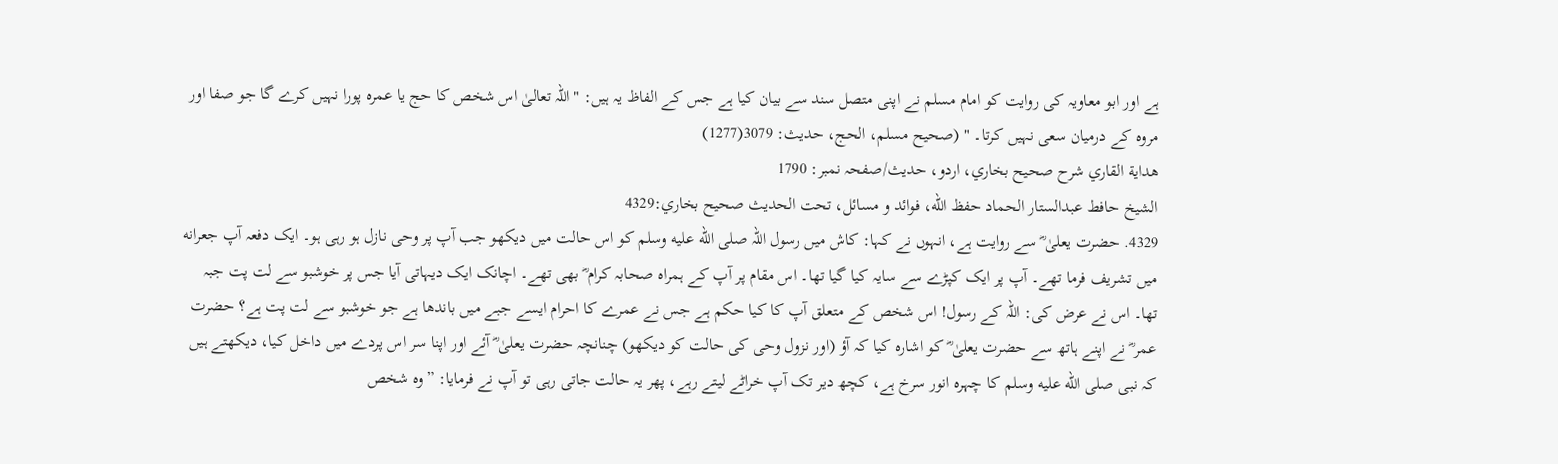ہے اور ابو معاویہ کی روایت کو امام مسلم نے اپنی متصل سند سے بیان کیا ہے جس کے الفاظ یہ ہیں: "اللہ تعالیٰ اس شخص کا حج یا عمرہ پورا نہیں کرے گا جو صفا اور مروہ کے درمیان سعی نہیں کرتا۔ " (صحیح مسلم، الحج، حدیث: 3079(1277)
هداية القاري شرح صحيح بخاري، اردو، حدیث/صفحہ نمبر: 1790
الشيخ حافط عبدالستار الحماد حفظ الله، فوائد و مسائل، تحت الحديث صحيح بخاري:4329
4329. حضرت یعلیٰ ؓ سے روایت ہے، انہوں نے کہا: کاش میں رسول اللہ صلى الله عليه وسلم کو اس حالت میں دیکھو جب آپ پر وحی نازل ہو رہی ہو۔ ایک دفعہ آپ جعرانه میں تشریف فرما تھے۔ آپ پر ایک کپڑے سے سایہ کیا گیا تھا۔ اس مقام پر آپ کے ہمراہ صحابہ کرام ؓ بھی تھے۔ اچانک ایک دیہاتی آیا جس پر خوشبو سے لت پت جبہ تھا۔ اس نے عرض کی: اللہ کے رسول! اس شخص کے متعلق آپ کا کیا حکم ہے جس نے عمرے کا احرام ایسے جبے میں باندھا ہے جو خوشبو سے لت پت ہے؟ حضرت عمر ؓ نے اپنے ہاتھ سے حضرت یعلیٰ ؓ کو اشارہ کیا کہ آؤ (اور نزول وحی کی حالت کو دیکھو) چنانچہ حضرت یعلیٰ ؓ آئے اور اپنا سر اس پردے میں داخل کیا، دیکھتے ہیں کہ نبی صلى الله عليه وسلم کا چہرہ انور سرخ ہے، کچھ دیر تک آپ خراٹے لیتے رہے، پھر یہ حالت جاتی رہی تو آپ نے فرمایا: ”وہ شخص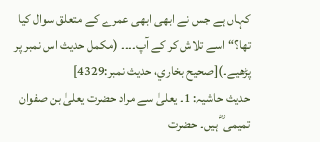کہاں ہے جس نے ابھی ابھی عمرے کے متعلق سوال کیا تھا؟“ اسے تلاش کر کے آپ۔۔۔۔ (مکمل حدیث اس نمبر پر پڑھیے۔)[صحيح بخاري، حديث نمبر:4329]
حدیث حاشیہ: 1۔ یعلیٰ سے مراد حضرت یعلیٰ بن صفوان تمیمی ؓ ہیں۔ حضرت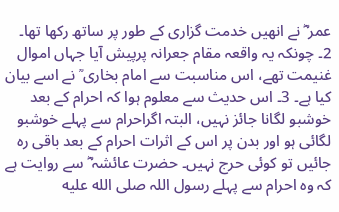عمر ؓ نے انھیں خدمت گزاری کے طور پر ساتھ رکھا تھا۔ 2۔ چونکہ یہ واقعہ مقام جعرانہ پرپیش آیا جہاں اموال غنیمت تھے، اس مناسبت سے امام بخاری ؒ نے اسے بیان کیا ہے۔ 3۔ اس حدیث سے معلوم ہوا کہ احرام کے بعد خوشبو لگانا جائز نہیں، البتہ اگراحرام سے پہلے خوشبو لگائی ہو اور بدن پر اس کے اثرات احرام کے بعد باقی رہ جائیں تو کوئی حرج نہیں۔ حضرت عائشہ ؓ سے روایت ہے کہ وہ احرام سے پہلے رسول اللہ صلى الله عليه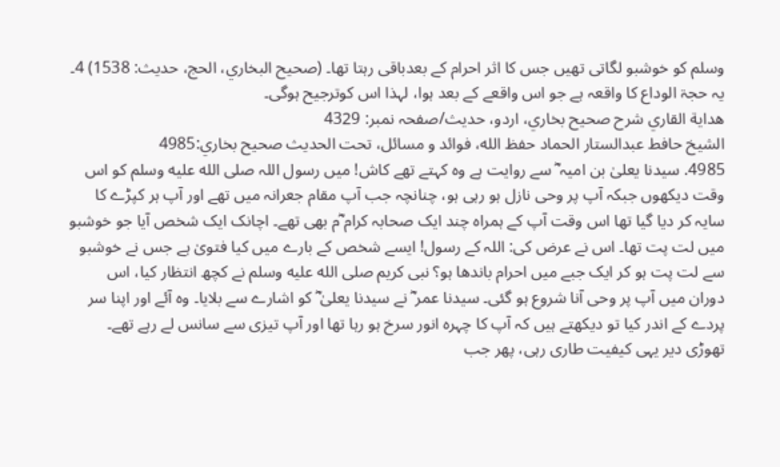وسلم کو خوشبو لگاتی تھیں جس کا اثر احرام کے بعدباقی رہتا تھا۔ (صحیح البخاري، الحج، حدیث: 1538) 4۔ یہ حجۃ الوداع کا واقعہ ہے جو اس واقعے کے بعد ہوا، لہذا اس کوترجیح ہوگی۔
هداية القاري شرح صحيح بخاري، اردو، حدیث/صفحہ نمبر: 4329
الشيخ حافط عبدالستار الحماد حفظ الله، فوائد و مسائل، تحت الحديث صحيح بخاري:4985
4985. سیدنا یعلیٰ بن امیہ ؓ سے روایت ہے وہ کہتے تھے کاش! میں رسول اللہ صلى الله عليه وسلم کو اس وقت دیکھوں جبکہ آپ پر وحی نازل ہو رہی ہو، چنانچہ جب آپ مقام جعرانہ میں تھے اور آپ ہر کپڑے کا سایہ کر دیا گیا تھا اس وقت آپ کے ہمراہ چند ایک صحابہ کرام ؓم بھی تھے۔ اچانک ایک شخص آیا جو خوشبو میں لت پت تھا۔ اس نے عرض کی: اللہ کے رسول! ایسے شخص کے بارے میں کیا فتویٰ ہے جس نے خوشبو سے لت پت ہو کر ایک جبے میں احرام باندھا ہو؟ نبی کریم صلى الله عليه وسلم نے کچھ انتظار کیا، اس دوران میں آپ پر وحی آنا شروع ہو گئی۔ سیدنا عمر ؓ نے سیدنا یعلیٰ ؓ کو اشارے سے بلایا۔ وہ آئے اور اپنا سر پردے کے اندر کیا تو دیکھتے ہیں کہ آپ کا چہرہ انور سرخ ہو رہا تھا اور آپ تیزی سے سانس لے رہے تھے۔ تھوڑی دیر یہی کیفیت طاری رہی، پھر جب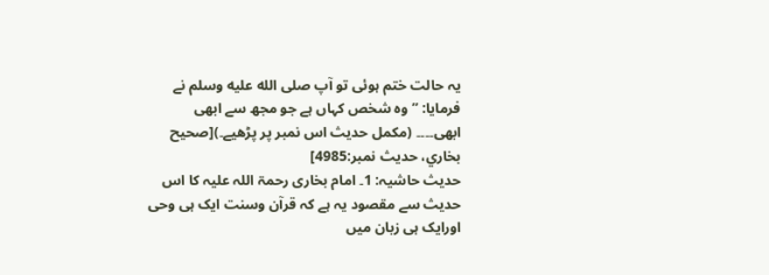یہ حالت ختم ہوئی تو آپ صلى الله عليه وسلم نے فرمایا: ”وہ شخص کہاں ہے جو مجھ سے ابھی ابھی۔۔۔۔ (مکمل حدیث اس نمبر پر پڑھیے۔)[صحيح بخاري، حديث نمبر:4985]
حدیث حاشیہ: 1۔ امام بخاری رحمۃ اللہ علیہ کا اس حدیث سے مقصود یہ ہے کہ قرآن وسنت ایک ہی وحی اورایک ہی زبان میں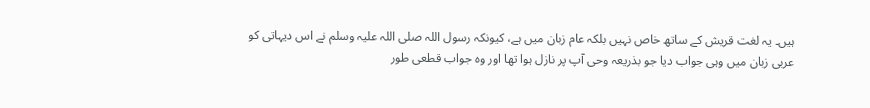ہیں۔ یہ لغت قریش کے ساتھ خاص نہیں بلکہ عام زبان میں ہے، کیونکہ رسول اللہ صلی اللہ علیہ وسلم نے اس دیہاتی کو عربی زبان میں وہی جواب دیا جو بذریعہ وحی آپ پر نازل ہوا تھا اور وہ جواب قطعی طور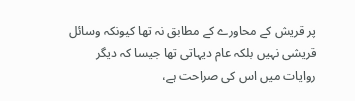پر قریش کے محاورے کے مطابق نہ تھا کیونکہ وسائل قریشی نہیں بلکہ عام دیہاتی تھا جیسا کہ دیگر روایات میں اس کی صراحت ہے،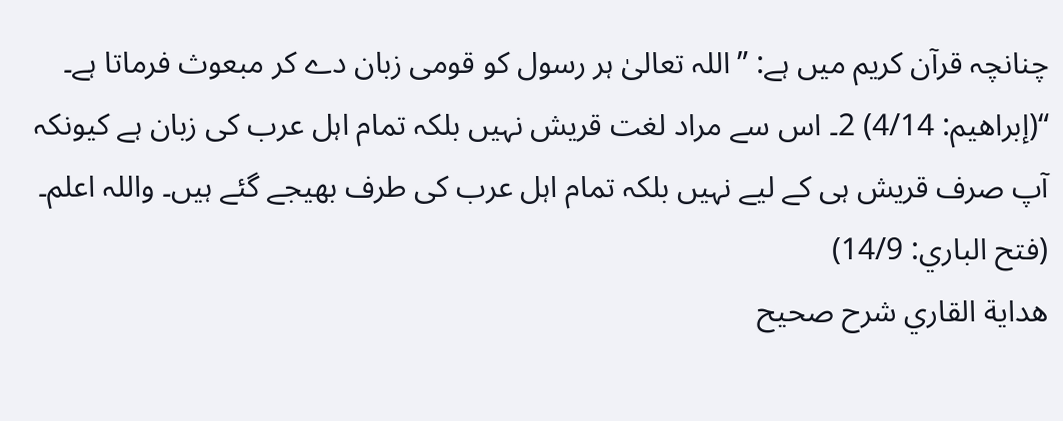چنانچہ قرآن کریم میں ہے: ”اللہ تعالیٰ ہر رسول کو قومی زبان دے کر مبعوث فرماتا ہے۔ “(إبراهیم: 4/14) 2۔ اس سے مراد لغت قریش نہیں بلکہ تمام اہل عرب کی زبان ہے کیونکہ آپ صرف قریش ہی کے لیے نہیں بلکہ تمام اہل عرب کی طرف بھیجے گئے ہیں۔ واللہ اعلم۔ (فتح الباري: 14/9)
هداية القاري شرح صحيح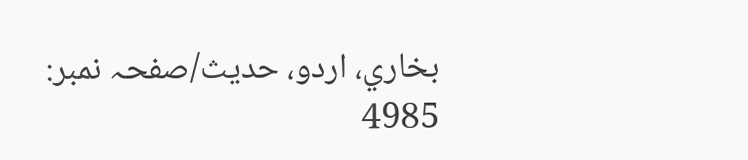بخاري، اردو، حدیث/صفحہ نمبر: 4985